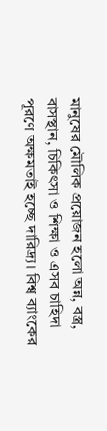মানুষের মৌলিক প্রয়োজন হলো অন্ন, বস্ত্র, বাসস্থান, চিকিৎসা ও শিক্ষা ও এসব চাহিদা পূরণে অক্ষমতাই হচ্ছে দারিদ্র্য। বিশ্ব ব্যাংকের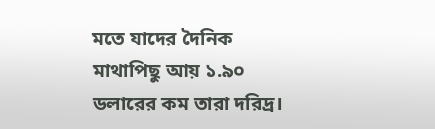মতে যাদের দৈনিক মাথাপিছু আয় ১.৯০ ডলারের কম তারা দরিদ্র।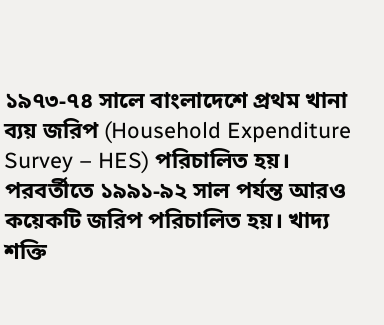১৯৭৩-৭৪ সালে বাংলাদেশে প্রথম খানা ব্যয় জরিপ (Household Expenditure Survey – HES) পরিচালিত হয়। পরবর্তীতে ১৯৯১-৯২ সাল পর্যন্ত আরও কয়েকটি জরিপ পরিচালিত হয়। খাদ্য শক্তি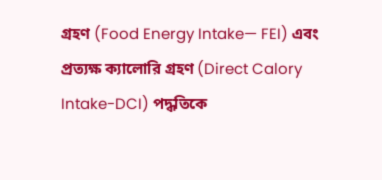গ্রহণ (Food Energy Intake— FEI) এবং প্রত্যক্ষ ক্যালোরি গ্রহণ (Direct Calory Intake-DCI) পদ্ধতিকে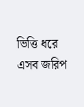ভিত্তি ধরে এসব জরিপ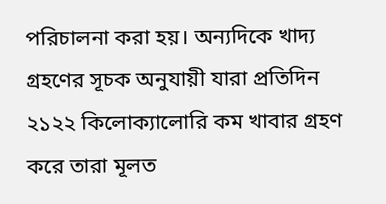পরিচালনা করা হয়। অন্যদিকে খাদ্য গ্রহণের সূচক অনুযায়ী যারা প্রতিদিন ২১২২ কিলোক্যালোরি কম খাবার গ্রহণ করে তারা মূলত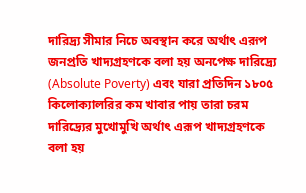দারিদ্র্য সীমার নিচে অবস্থান করে অর্থাৎ এরূপ জনপ্রতি খাদ্যগ্রহণকে বলা হয় অনপেক্ষ দারিদ্র্যে (Absolute Poverty) এবং যারা প্রতিদিন ১৮০৫ কিলোক্যালরির কম খাবার পায় তারা চরম দারিদ্র্যের মুখোমুখি অর্থাৎ এরূপ খাদ্যগ্রহণকে বলা হয়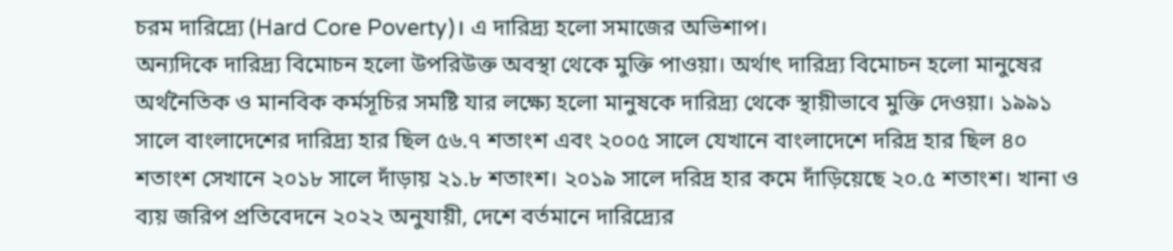চরম দারিদ্র্যে (Hard Core Poverty)। এ দারিদ্র্য হলো সমাজের অভিশাপ।
অন্যদিকে দারিদ্র্য বিমোচন হলো উপরিউক্ত অবস্থা থেকে মুক্তি পাওয়া। অর্থাৎ দারিদ্র্য বিমোচন হলো মানুষের অর্থনৈতিক ও মানবিক কর্মসূচির সমষ্টি যার লক্ষ্যে হলো মানুষকে দারিদ্র্য থেকে স্থায়ীভাবে মুক্তি দেওয়া। ১৯৯১ সালে বাংলাদেশের দারিদ্র্য হার ছিল ৫৬.৭ শতাংশ এবং ২০০৫ সালে যেখানে বাংলাদেশে দরিদ্র হার ছিল ৪০ শতাংশ সেখানে ২০১৮ সালে দাঁড়ায় ২১.৮ শতাংশ। ২০১৯ সালে দরিদ্র হার কমে দাঁড়িয়েছে ২০.৫ শতাংশ। খানা ও ব্যয় জরিপ প্রতিবেদনে ২০২২ অনুযায়ী, দেশে বর্তমানে দারিদ্র্যের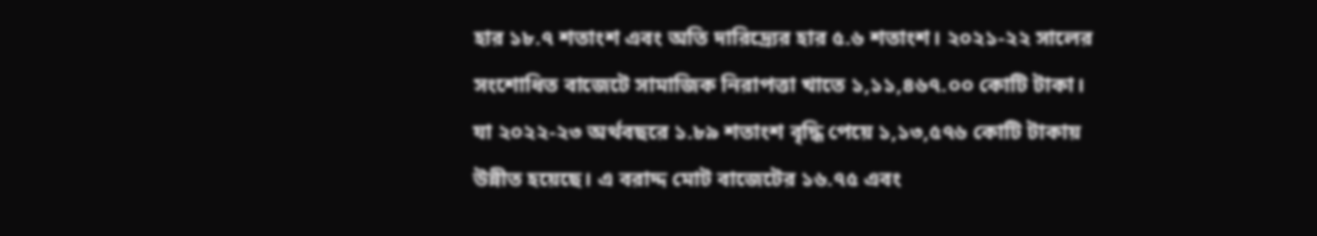হার ১৮.৭ শতাংশ এবং অতি দারিদ্র্যের হার ৫.৬ শতাংশ। ২০২১-২২ সালের সংশোধিত বাজেটে সামাজিক নিরাপত্তা খাতে ১,১১,৪৬৭.০০ কোটি টাকা। যা ২০২২-২৩ অর্থবছরে ১.৮৯ শতাংশ বৃদ্ধি পেয়ে ১,১৩,৫৭৬ কোটি টাকায় উন্নীত হয়েছে। এ বরাদ্দ মোট বাজেটের ১৬.৭৫ এবং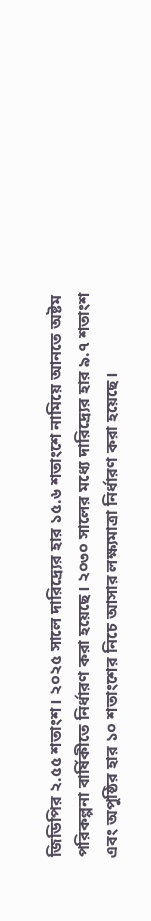জিডিপির ২.৫৫ শতাংশ। ২০২৫ সালে দারিদ্র্যের হার ১৫.৬ শতাংশে নামিয়ে আনতে অষ্টম পরিকল্পনা বার্ষিকীতে নির্ধারণ করা হয়েছে। ২০৩০ সালের মধ্যে দারিদ্র্যের হার ৯.৭ শতাংশ এবং অপুষ্ঠির হার ১০ শতাংশের নিচে আসার লক্ষ্যমাত্রা নির্ধারণ করা হয়েছে।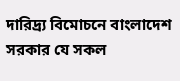দারিদ্র্য বিমোচনে বাংলাদেশ সরকার যে সকল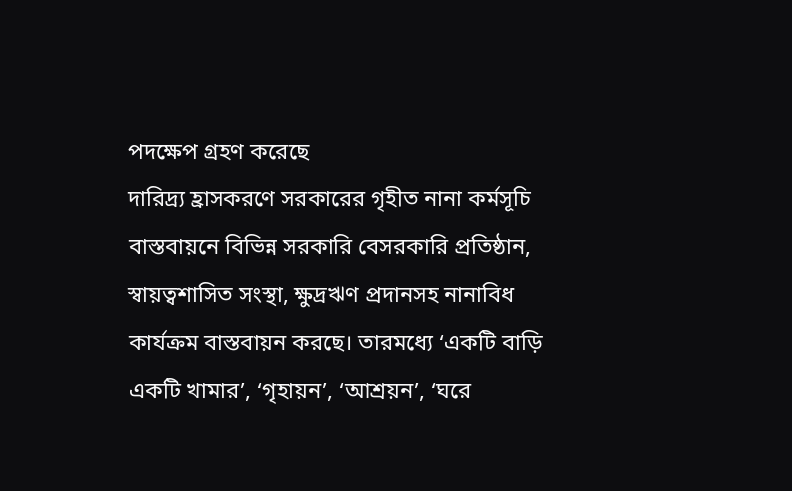পদক্ষেপ গ্রহণ করেছে
দারিদ্র্য হ্রাসকরণে সরকারের গৃহীত নানা কর্মসূচি বাস্তবায়নে বিভিন্ন সরকারি বেসরকারি প্রতিষ্ঠান, স্বায়ত্বশাসিত সংস্থা, ক্ষুদ্রঋণ প্রদানসহ নানাবিধ কার্যক্রম বাস্তবায়ন করছে। তারমধ্যে ‘একটি বাড়ি একটি খামার’, ‘গৃহায়ন’, ‘আশ্রয়ন’, ‘ঘরে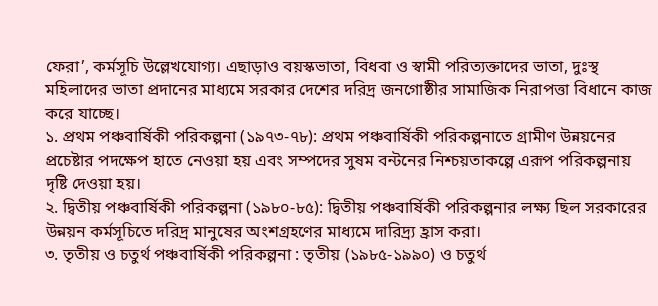ফেরা’, কর্মসূচি উল্লেখযোগ্য। এছাড়াও বয়স্কভাতা, বিধবা ও স্বামী পরিত্যক্তাদের ভাতা, দুঃস্থ মহিলাদের ভাতা প্রদানের মাধ্যমে সরকার দেশের দরিদ্র জনগোষ্ঠীর সামাজিক নিরাপত্তা বিধানে কাজ করে যাচ্ছে।
১. প্রথম পঞ্চবার্ষিকী পরিকল্পনা (১৯৭৩-৭৮): প্রথম পঞ্চবার্ষিকী পরিকল্পনাতে গ্রামীণ উন্নয়নের প্রচেষ্টার পদক্ষেপ হাতে নেওয়া হয় এবং সম্পদের সুষম বন্টনের নিশ্চয়তাকল্পে এরূপ পরিকল্পনায় দৃষ্টি দেওয়া হয়।
২. দ্বিতীয় পঞ্চবার্ষিকী পরিকল্পনা (১৯৮০-৮৫): দ্বিতীয় পঞ্চবার্ষিকী পরিকল্পনার লক্ষ্য ছিল সরকারের উন্নয়ন কর্মসূচিতে দরিদ্র মানুষের অংশগ্রহণের মাধ্যমে দারিদ্র্য হ্রাস করা।
৩. তৃতীয় ও চতুর্থ পঞ্চবার্ষিকী পরিকল্পনা : তৃতীয় (১৯৮৫-১৯৯০) ও চতুর্থ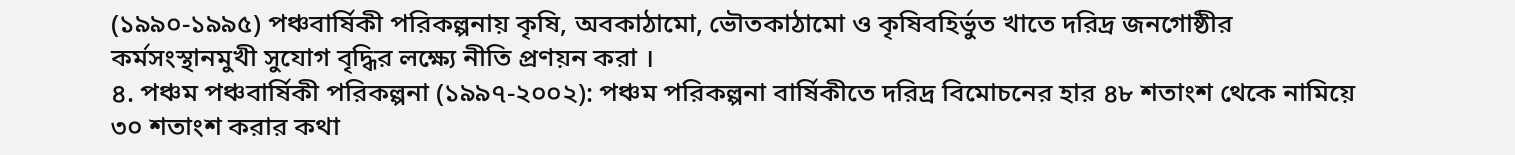(১৯৯০-১৯৯৫) পঞ্চবার্ষিকী পরিকল্পনায় কৃষি, অবকাঠামো, ভৌতকাঠামো ও কৃষিবহির্ভুত খাতে দরিদ্র জনগোষ্ঠীর কর্মসংস্থানমুখী সুযোগ বৃদ্ধির লক্ষ্যে নীতি প্রণয়ন করা ।
৪. পঞ্চম পঞ্চবার্ষিকী পরিকল্পনা (১৯৯৭-২০০২): পঞ্চম পরিকল্পনা বার্ষিকীতে দরিদ্র বিমোচনের হার ৪৮ শতাংশ থেকে নামিয়ে ৩০ শতাংশ করার কথা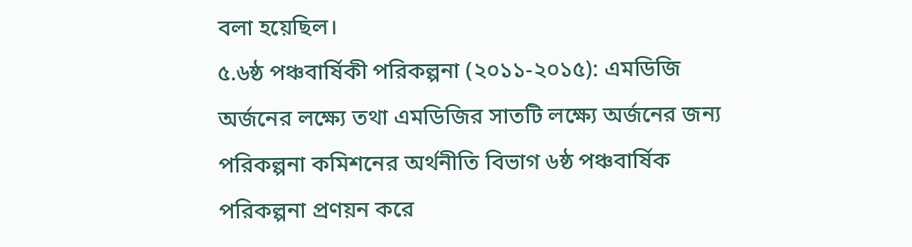বলা হয়েছিল।
৫.৬ষ্ঠ পঞ্চবার্ষিকী পরিকল্পনা (২০১১-২০১৫): এমডিজি অর্জনের লক্ষ্যে তথা এমডিজির সাতটি লক্ষ্যে অর্জনের জন্য পরিকল্পনা কমিশনের অর্থনীতি বিভাগ ৬ষ্ঠ পঞ্চবার্ষিক পরিকল্পনা প্রণয়ন করে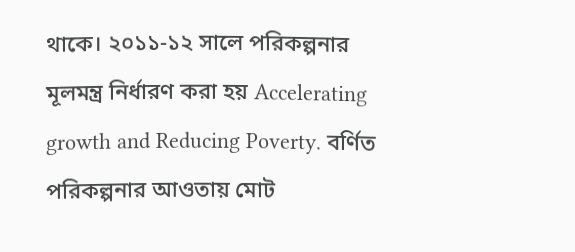থাকে। ২০১১-১২ সালে পরিকল্পনার মূলমন্ত্র নির্ধারণ করা হয় Accelerating growth and Reducing Poverty. বর্ণিত পরিকল্পনার আওতায় মোট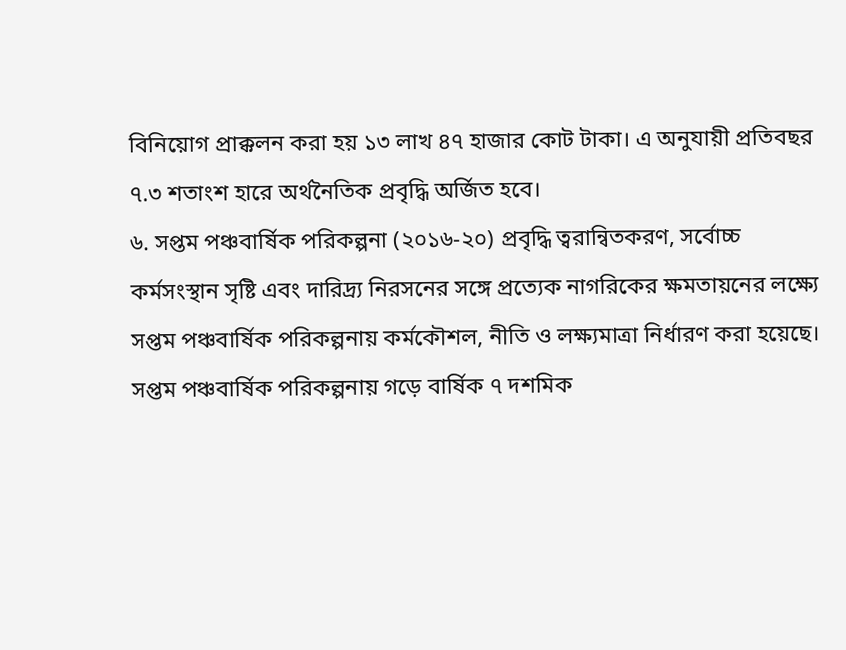বিনিয়োগ প্রাক্কলন করা হয় ১৩ লাখ ৪৭ হাজার কোট টাকা। এ অনুযায়ী প্রতিবছর ৭.৩ শতাংশ হারে অর্থনৈতিক প্রবৃদ্ধি অর্জিত হবে।
৬. সপ্তম পঞ্চবার্ষিক পরিকল্পনা (২০১৬-২০) প্রবৃদ্ধি ত্বরান্বিতকরণ, সর্বোচ্চ কর্মসংস্থান সৃষ্টি এবং দারিদ্র্য নিরসনের সঙ্গে প্রত্যেক নাগরিকের ক্ষমতায়নের লক্ষ্যে সপ্তম পঞ্চবার্ষিক পরিকল্পনায় কর্মকৌশল, নীতি ও লক্ষ্যমাত্রা নির্ধারণ করা হয়েছে। সপ্তম পঞ্চবার্ষিক পরিকল্পনায় গড়ে বার্ষিক ৭ দশমিক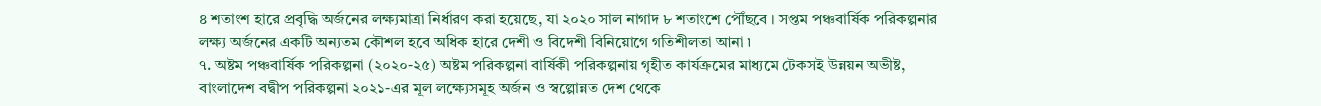৪ শতাংশ হারে প্রবৃদ্ধি অর্জনের লক্ষ্যমাত্রা নির্ধারণ করা হয়েছে, যা ২০২০ সাল নাগাদ ৮ শতাংশে পৌঁছবে । সপ্তম পঞ্চবার্ষিক পরিকল্পনার লক্ষ্য অর্জনের একটি অন্যতম কৌশল হবে অধিক হারে দেশী ও বিদেশী বিনিয়োগে গতিশীলতা আনা ৷
৭. অষ্টম পঞ্চবার্ষিক পরিকল্পনা (২০২০-২৫) অষ্টম পরিকল্পনা বার্ষিকী পরিকল্পনায় গৃহীত কার্যক্রমের মাধ্যমে টেকসই উন্নয়ন অভীষ্ট, বাংলাদেশ বদ্বীপ পরিকল্পনা ২০২১-এর মূল লক্ষ্যেসমূহ অর্জন ও স্বল্পোন্নত দেশ থেকে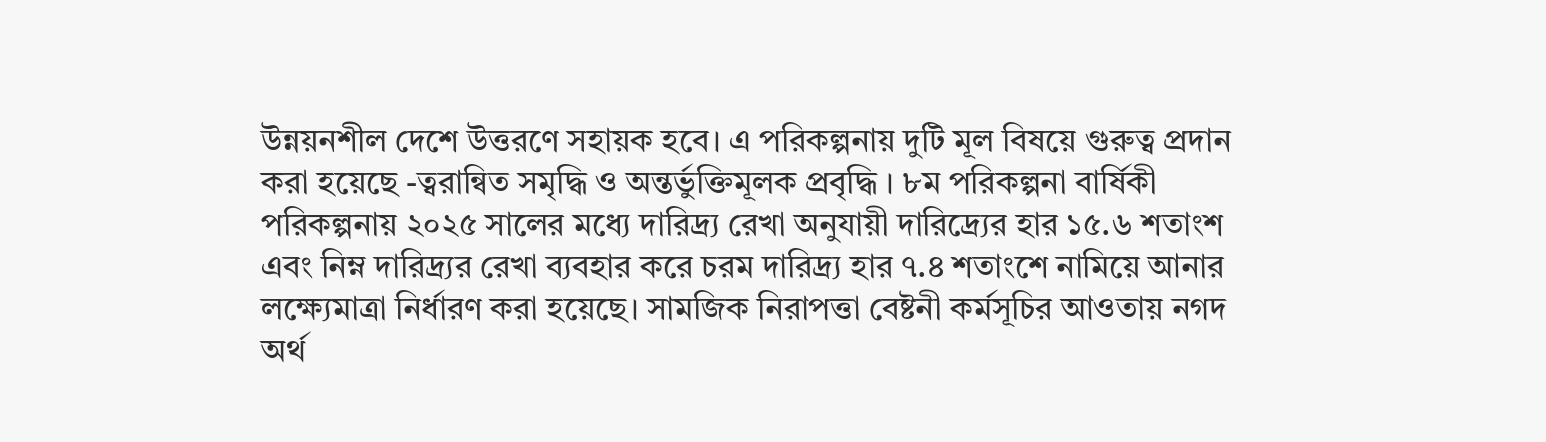উন্নয়নশীল দেশে উত্তরণে সহায়ক হবে। এ পরিকল্পনায় দুটি মূল বিষয়ে গুরুত্ব প্রদান করা হয়েছে -ত্বরান্বিত সমৃদ্ধি ও অন্তর্ভুক্তিমূলক প্রবৃদ্ধি । ৮ম পরিকল্পনা বার্ষিকী পরিকল্পনায় ২০২৫ সালের মধ্যে দারিদ্র্য রেখা অনুযায়ী দারিদ্র্যের হার ১৫.৬ শতাংশ এবং নিম্ন দারিদ্র্যর রেখা ব্যবহার করে চরম দারিদ্র্য হার ৭.৪ শতাংশে নামিয়ে আনার লক্ষ্যেমাত্রা নির্ধারণ করা হয়েছে। সামজিক নিরাপত্তা বেষ্টনী কর্মসূচির আওতায় নগদ অর্থ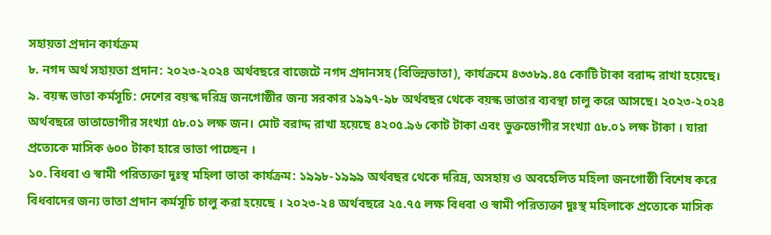সহায়তা প্রদান কার্যক্রম
৮. নগদ অর্থ সহায়তা প্রদান: ২০২৩-২০২৪ অর্থবছরে বাজেটে নগদ প্রদানসহ (বিভিন্নভাতা), কার্যক্রমে ৪৩৩৮৯.৪৫ কোটি টাকা বরাদ্দ রাখা হয়েছে।
৯. বয়স্ক ভাতা কর্মসূচি: দেশের বয়স্ক দরিদ্র জনগোষ্ঠীর জন্য সরকার ১৯৯৭-৯৮ অর্থবছর থেকে বয়স্ক ভাতার ব্যবস্থা চালু করে আসছে। ২০২৩-২০২৪ অর্থবছরে ভাতাভোগীর সংখ্যা ৫৮.০১ লক্ষ জন। মোট বরাদ্দ রাখা হয়েছে ৪২০৫.৯৬ কোট টাকা এবং ভুক্তভোগীর সংখ্যা ৫৮.০১ লক্ষ টাকা । যারা প্রত্যেকে মাসিক ৬০০ টাকা হারে ভাতা পাচ্ছেন ।
১০. বিধবা ও স্বামী পরিত্যক্তা দুঃস্থ মহিলা ভাতা কার্যক্রম: ১৯৯৮-১৯৯৯ অর্থবছর থেকে দরিদ্র, অসহায় ও অবহেলিত মহিলা জনগোষ্ঠী বিশেষ করে বিধবাদের জন্য ভাতা প্রদান কর্মসূচি চালু করা হয়েছে । ২০২৩-২৪ অর্থবছরে ২৫.৭৫ লক্ষ বিধবা ও স্বামী পরিত্যক্তা দুঃস্থ মহিলাকে প্রত্যেকে মাসিক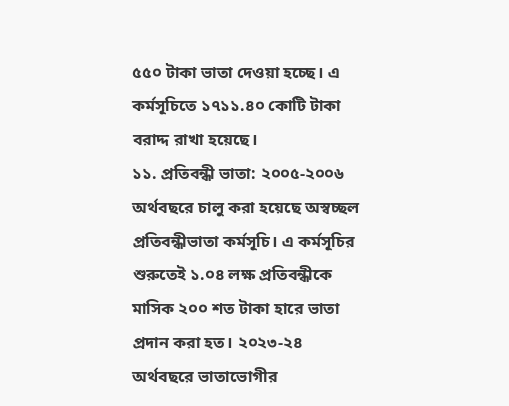৫৫০ টাকা ভাতা দেওয়া হচ্ছে। এ কর্মসূচিতে ১৭১১.৪০ কোটি টাকা বরাদ্দ রাখা হয়েছে।
১১. প্রতিবন্ধী ভাতা: ২০০৫-২০০৬ অর্থবছরে চালু করা হয়েছে অস্বচ্ছল প্রতিবন্ধীভাতা কর্মসূচি। এ কর্মসূচির শুরুতেই ১.০৪ লক্ষ প্রতিবন্ধীকে মাসিক ২০০ শত টাকা হারে ভাতা প্রদান করা হত। ২০২৩-২৪ অর্থবছরে ভাতাভোগীর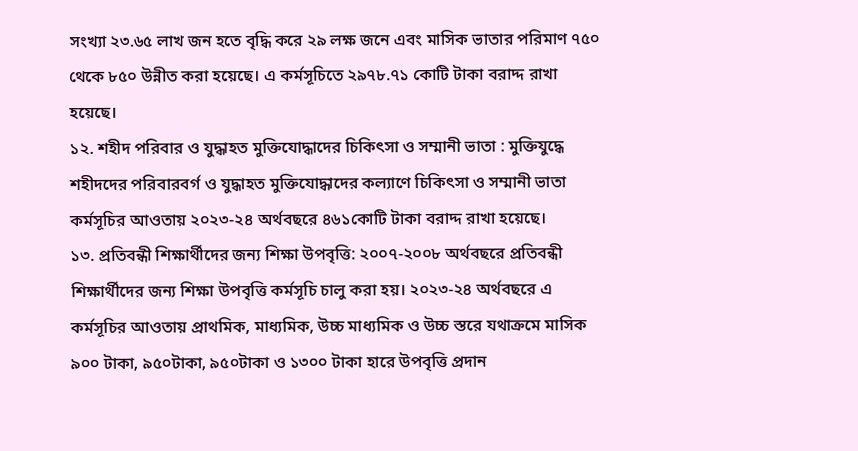সংখ্যা ২৩.৬৫ লাখ জন হতে বৃদ্ধি করে ২৯ লক্ষ জনে এবং মাসিক ভাতার পরিমাণ ৭৫০ থেকে ৮৫০ উন্নীত করা হয়েছে। এ কর্মসূচিতে ২৯৭৮.৭১ কোটি টাকা বরাদ্দ রাখা হয়েছে।
১২. শহীদ পরিবার ও যুদ্ধাহত মুক্তিযোদ্ধাদের চিকিৎসা ও সম্মানী ভাতা : মুক্তিযুদ্ধে শহীদদের পরিবারবর্গ ও যুদ্ধাহত মুক্তিযোদ্ধাদের কল্যাণে চিকিৎসা ও সম্মানী ভাতা কর্মসূচির আওতায় ২০২৩-২৪ অর্থবছরে ৪৬১কোটি টাকা বরাদ্দ রাখা হয়েছে।
১৩. প্রতিবন্ধী শিক্ষার্থীদের জন্য শিক্ষা উপবৃত্তি: ২০০৭-২০০৮ অর্থবছরে প্রতিবন্ধী শিক্ষার্থীদের জন্য শিক্ষা উপবৃত্তি কর্মসূচি চালু করা হয়। ২০২৩-২৪ অর্থবছরে এ কর্মসূচির আওতায় প্রাথমিক, মাধ্যমিক, উচ্চ মাধ্যমিক ও উচ্চ স্তরে যথাক্রমে মাসিক ৯০০ টাকা, ৯৫০টাকা, ৯৫০টাকা ও ১৩০০ টাকা হারে উপবৃত্তি প্রদান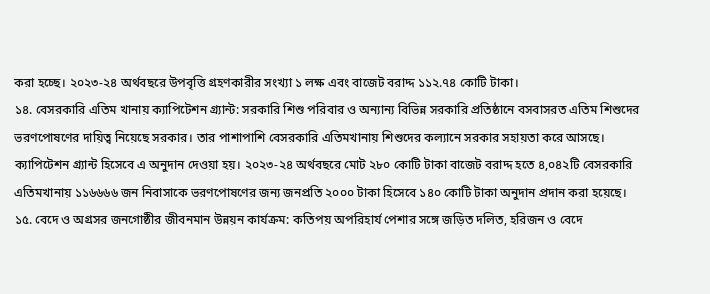করা হচ্ছে। ২০২৩-২৪ অর্থবছরে উপবৃত্তি গ্রহণকারীর সংখ্যা ১ লক্ষ এবং বাজেট বরাদ্দ ১১২.৭৪ কোটি টাকা।
১৪. বেসরকারি এতিম খানায় ক্যাপিটেশন গ্র্যান্ট: সরকারি শিশু পরিবার ও অন্যান্য বিভিন্ন সরকারি প্রতিষ্ঠানে বসবাসরত এতিম শিশুদের ভরণপোষণের দায়িত্ব নিয়েছে সরকার। তার পাশাপাশি বেসরকারি এতিমখানায় শিশুদের কল্যানে সরকার সহায়তা করে আসছে। ক্যাপিটেশন গ্র্যান্ট হিসেবে এ অনুদান দেওয়া হয়। ২০২৩-২৪ অর্থবছরে মোট ২৮০ কোটি টাকা বাজেট বরাদ্দ হতে ৪,০৪২টি বেসরকারি এতিমখানায় ১১৬৬৬৬ জন নিবাসাকে ভরণপোষণের জন্য জনপ্রতি ২০০০ টাকা হিসেবে ১৪০ কোটি টাকা অনুদান প্রদান করা হয়েছে।
১৫. বেদে ও অগ্রসর জনগোষ্ঠীর জীবনমান উন্নয়ন কার্যক্রম: কতিপয় অপরিহার্য পেশার সঙ্গে জড়িত দলিত, হরিজন ও বেদে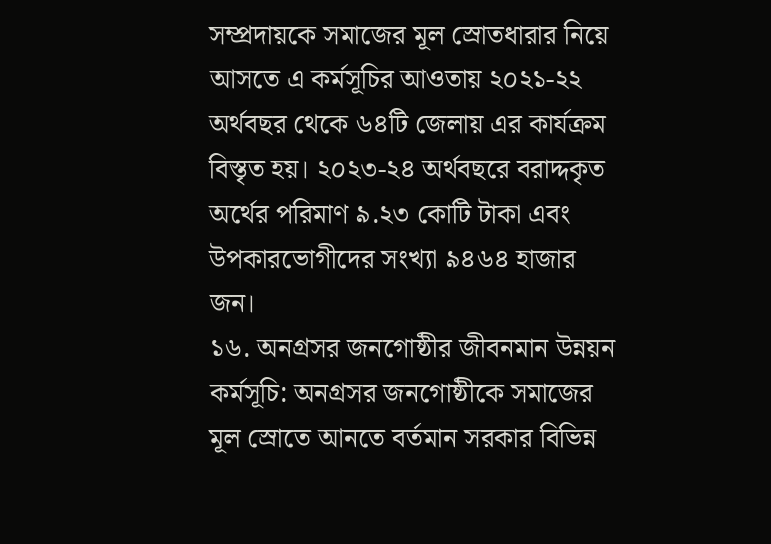সম্প্রদায়কে সমাজের মূল স্রোতধারার নিয়ে আসতে এ কর্মসূচির আওতায় ২০২১-২২ অর্থবছর থেকে ৬৪টি জেলায় এর কার্যক্রম বিস্তৃত হয়। ২০২৩-২৪ অর্থবছরে বরাদ্দকৃত অর্থের পরিমাণ ৯.২৩ কোটি টাকা এবং উপকারভোগীদের সংখ্যা ৯৪৬৪ হাজার জন।
১৬. অনগ্রসর জনগোষ্ঠীর জীবনমান উন্নয়ন কর্মসূচি: অনগ্রসর জনগোষ্ঠীকে সমাজের মূল স্রোতে আনতে বর্তমান সরকার বিভিন্ন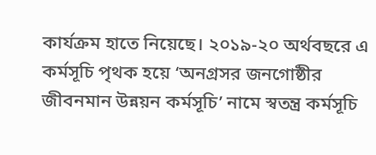কার্যক্রম হাতে নিয়েছে। ২০১৯-২০ অর্থবছরে এ কর্মসূচি পৃথক হয়ে ‘অনগ্রসর জনগোষ্ঠীর জীবনমান উন্নয়ন কর্মসূচি’ নামে স্বতন্ত্র কর্মসূচি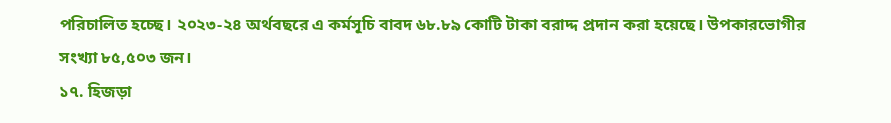পরিচালিত হচ্ছে। ২০২৩-২৪ অর্থবছরে এ কর্মসূচি বাবদ ৬৮.৮৯ কোটি টাকা বরাদ্দ প্রদান করা হয়েছে। উপকারভোগীর সংখ্যা ৮৫,৫০৩ জন।
১৭. হিজড়া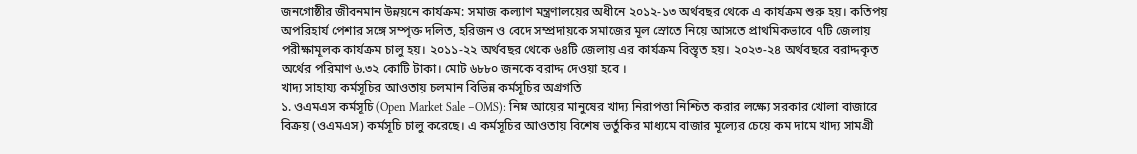জনগোষ্ঠীর জীবনমান উন্নয়নে কার্যক্রম: সমাজ কল্যাণ মন্ত্রণালয়ের অধীনে ২০১২-১৩ অর্থবছর থেকে এ কার্যক্রম শুরু হয়। কতিপয় অপরিহার্য পেশার সঙ্গে সম্পৃক্ত দলিত, হরিজন ও বেদে সম্প্রদায়কে সমাজের মূল স্রোতে নিয়ে আসতে প্রাথমিকভাবে ৭টি জেলায় পরীক্ষামূলক কার্যক্রম চালু হয়। ২০১১-২২ অর্থবছর থেকে ৬৪টি জেলায় এর কার্যক্রম বিস্তৃত হয়। ২০২৩-২৪ অর্থবছরে বরাদ্দকৃত অর্থের পরিমাণ ৬.৩২ কোটি টাকা। মোট ৬৮৮০ জনকে বরাদ্দ দেওয়া হবে ।
খাদ্য সাহায্য কর্মসূচির আওতায় চলমান বিভিন্ন কর্মসূচির অগ্রগতি
১. ওএমএস কর্মসূচি (Open Market Sale –OMS): নিম্ন আয়ের মানুষের খাদ্য নিরাপত্তা নিশ্চিত করার লক্ষ্যে সরকার খোলা বাজারে বিক্রয় (ওএমএস) কর্মসূচি চালু করেছে। এ কর্মসূচির আওতায় বিশেষ ভর্তুকির মাধ্যমে বাজার মূল্যের চেয়ে কম দামে খাদ্য সামগ্রী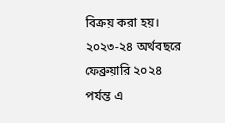বিক্রয় করা হয়। ২০২৩-২৪ অর্থবছরে ফেব্রুয়ারি ২০২৪ পর্যন্ত এ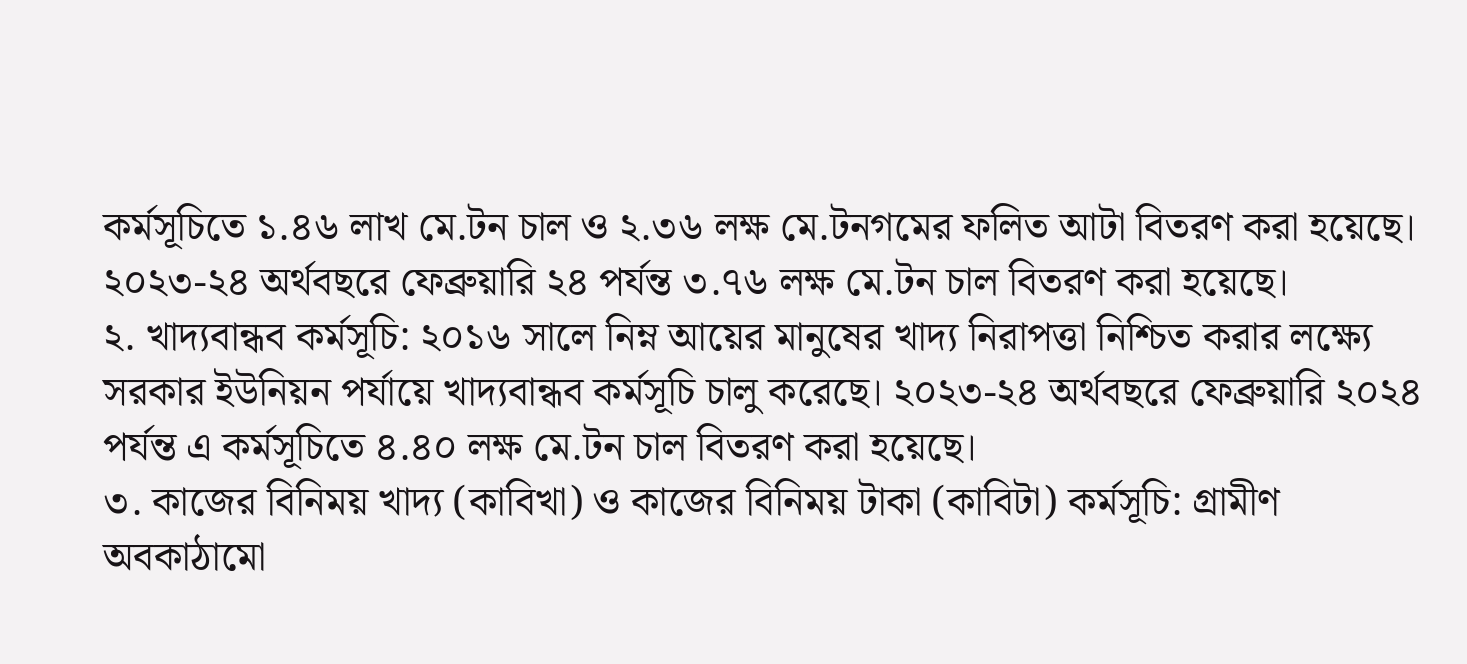কর্মসূচিতে ১.৪৬ লাখ মে.টন চাল ও ২.৩৬ লক্ষ মে.টনগমের ফলিত আটা বিতরণ করা হয়েছে। ২০২৩-২৪ অর্থবছরে ফেব্রুয়ারি ২৪ পর্যন্ত ৩.৭৬ লক্ষ মে.টন চাল বিতরণ করা হয়েছে।
২. খাদ্যবান্ধব কর্মসূচি: ২০১৬ সালে নিম্ন আয়ের মানুষের খাদ্য নিরাপত্তা নিশ্চিত করার লক্ষ্যে সরকার ইউনিয়ন পর্যায়ে খাদ্যবান্ধব কর্মসূচি চালু করেছে। ২০২৩-২৪ অর্থবছরে ফেব্রুয়ারি ২০২৪ পর্যন্ত এ কর্মসূচিতে ৪.৪০ লক্ষ মে.টন চাল বিতরণ করা হয়েছে।
৩. কাজের বিনিময় খাদ্য (কাবিখা) ও কাজের বিনিময় টাকা (কাবিটা) কর্মসূচি: গ্রামীণ অবকাঠামো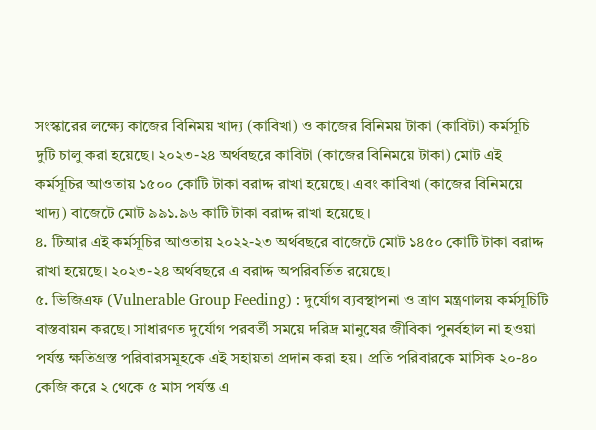সংস্কারের লক্ষ্যে কাজের বিনিময় খাদ্য (কাবিখা) ও কাজের বিনিময় টাকা (কাবিটা) কর্মসূচি দুটি চালু করা হয়েছে। ২০২৩-২৪ অর্থবছরে কাবিটা (কাজের বিনিময়ে টাকা) মোট এই কর্মসূচির আওতায় ১৫০০ কোটি টাকা বরাদ্দ রাখা হয়েছে। এবং কাবিখা (কাজের বিনিময়ে খাদ্য) বাজেটে মোট ৯৯১.৯৬ কাটি টাকা বরাদ্দ রাখা হয়েছে ।
৪. টিআর এই কর্মসূচির আওতায় ২০২২-২৩ অর্থবছরে বাজেটে মোট ১৪৫০ কোটি টাকা বরাদ্দ রাখা হয়েছে। ২০২৩-২৪ অর্থবছরে এ বরাদ্দ অপরিবর্তিত রয়েছে।
৫. ভিজিএফ (Vulnerable Group Feeding) : দুর্যোগ ব্যবস্থাপনা ও ত্রাণ মন্ত্রণালয় কর্মসূচিটি বাস্তবায়ন করছে। সাধারণত দুর্যোগ পরবর্তী সময়ে দরিদ্র মানুষের জীবিকা পুনর্বহাল না হওয়া পর্যন্ত ক্ষতিগ্রস্ত পরিবারসমূহকে এই সহায়তা প্রদান করা হয়। প্রতি পরিবারকে মাসিক ২০-৪০ কেজি করে ২ থেকে ৫ মাস পর্যন্ত এ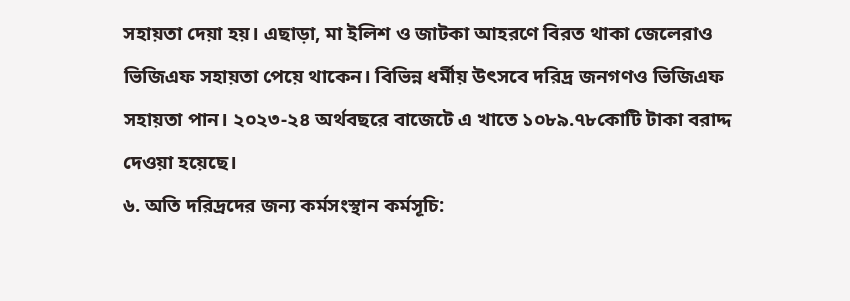সহায়তা দেয়া হয়। এছাড়া, মা ইলিশ ও জাটকা আহরণে বিরত থাকা জেলেরাও ভিজিএফ সহায়তা পেয়ে থাকেন। বিভিন্ন ধর্মীয় উৎসবে দরিদ্র জনগণও ভিজিএফ সহায়তা পান। ২০২৩-২৪ অর্থবছরে বাজেটে এ খাতে ১০৮৯.৭৮কোটি টাকা বরাদ্দ দেওয়া হয়েছে।
৬. অতি দরিদ্রদের জন্য কর্মসংস্থান কর্মসূচি: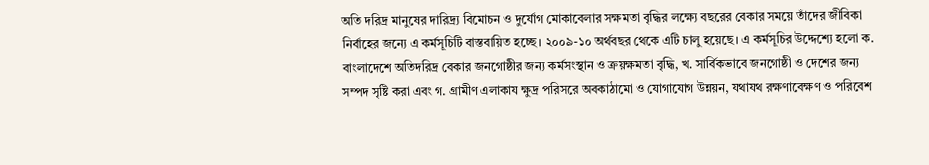অতি দরিদ্র মানুষের দারিদ্র্য বিমোচন ও দুর্যোগ মোকাবেলার সক্ষমতা বৃদ্ধির লক্ষ্যে বছরের বেকার সময়ে তাঁদের জীবিকা নির্বাহের জন্যে এ কর্মসূচিটি বাস্তবায়িত হচ্ছে। ২০০৯-১০ অর্থবছর থেকে এটি চালু হয়েছে। এ কর্মসূচির উদ্দেশ্যে হলো ক. বাংলাদেশে অতিদরিদ্র বেকার জনগোষ্ঠীর জন্য কর্মসংস্থান ও ক্রয়ক্ষমতা বৃদ্ধি, খ. সার্বিকভাবে জনগোষ্ঠী ও দেশের জন্য সম্পদ সৃষ্টি করা এবং গ. গ্রামীণ এলাকায ক্ষুদ্র পরিসরে অবকাঠামো ও যোগাযোগ উন্নয়ন, যথাযথ রক্ষণাবেক্ষণ ও পরিবেশ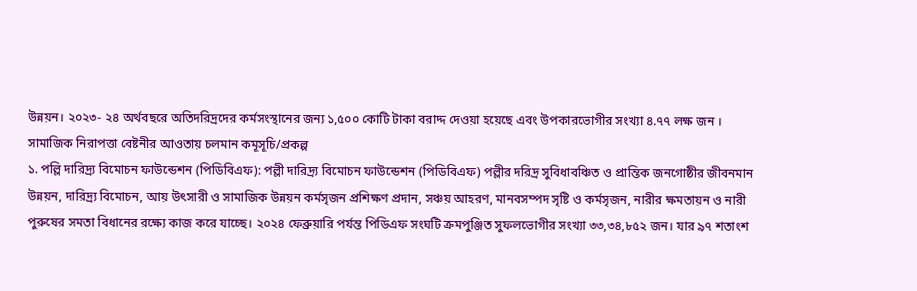উন্নয়ন। ২০২৩- ২৪ অর্থবছরে অতিদরিদ্রদের কর্মসংস্থানের জন্য ১,৫০০ কোটি টাকা বরাদ্দ দেওয়া হয়েছে এবং উপকারভোগীর সংখ্যা ৪.৭৭ লক্ষ জন ।
সামাজিক নিরাপত্তা বেষ্টনীর আওতায় চলমান কমূসূচি/প্রকল্প
১. পল্লি দারিদ্র্য বিমোচন ফাউন্ডেশন (পিডিবিএফ): পল্লী দারিদ্র্য বিমোচন ফাউন্ডেশন (পিডিবিএফ) পল্লীর দরিদ্র সুবিধাবঞ্চিত ও প্রান্তিক জনগোষ্ঠীর জীবনমান উন্নয়ন, দারিদ্র্য বিমোচন, আয় উৎসারী ও সামাজিক উন্নয়ন কর্মসৃজন প্রশিক্ষণ প্রদান, সঞ্চয় আহরণ, মানবসম্পদ সৃষ্টি ও কর্মসৃজন, নারীর ক্ষমতায়ন ও নারী পুরুষের সমতা বিধানের রক্ষ্যে কাজ করে যাচ্ছে। ২০২৪ ফেব্রুয়ারি পর্যন্ত পিডিএফ সংঘটি ক্রমপুঞ্জিত সুফলভোগীর সংখ্যা ৩৩,৩৪,৮৫২ জন। যার ৯৭ শতাংশ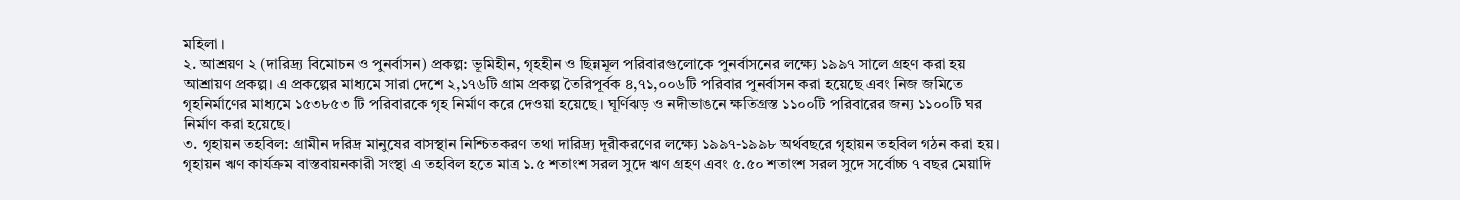মহিলা ।
২. আশ্রয়ণ ২ (দারিদ্র্য বিমোচন ও পুনর্বাসন) প্রকল্প: ভূমিহীন, গৃহহীন ও ছিন্নমূল পরিবারগুলোকে পুনর্বাসনের লক্ষ্যে ১৯৯৭ সালে গ্রহণ করা হয় আশ্রায়ণ প্রকল্প। এ প্রকল্পের মাধ্যমে সারা দেশে ২,১৭৬টি গ্রাম প্রকল্প তৈরিপূর্বক ৪,৭১,০০৬টি পরিবার পুনর্বাসন করা হয়েছে এবং নিজ জমিতে গৃহনির্মাণের মাধ্যমে ১৫৩৮৫৩ টি পরিবারকে গৃহ নির্মাণ করে দেওয়া হয়েছে । ঘূর্ণিঝড় ও নদীভাঙনে ক্ষতিগ্রস্ত ১১০০টি পরিবারের জন্য ১১০০টি ঘর নির্মাণ করা হয়েছে।
৩. গৃহায়ন তহবিল: গ্রামীন দরিদ্র মানুষের বাসস্থান নিশ্চিতকরণ তথা দারিদ্র্য দূরীকরণের লক্ষ্যে ১৯৯৭-১৯৯৮ অর্থবছরে গৃহায়ন তহবিল গঠন করা হয়। গৃহায়ন ঋণ কার্যক্রম বাস্তবায়নকারী সংস্থা এ তহবিল হতে মাত্র ১.৫ শতাংশ সরল সুদে ঋণ গ্রহণ এবং ৫.৫০ শতাংশ সরল সুদে সর্বোচ্চ ৭ বছর মেয়াদি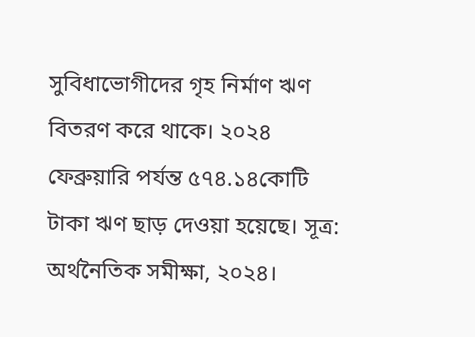সুবিধাভোগীদের গৃহ নির্মাণ ঋণ বিতরণ করে থাকে। ২০২৪ ফেব্রুয়ারি পর্যন্ত ৫৭৪.১৪কোটি টাকা ঋণ ছাড় দেওয়া হয়েছে। সূত্র: অর্থনৈতিক সমীক্ষা, ২০২৪।